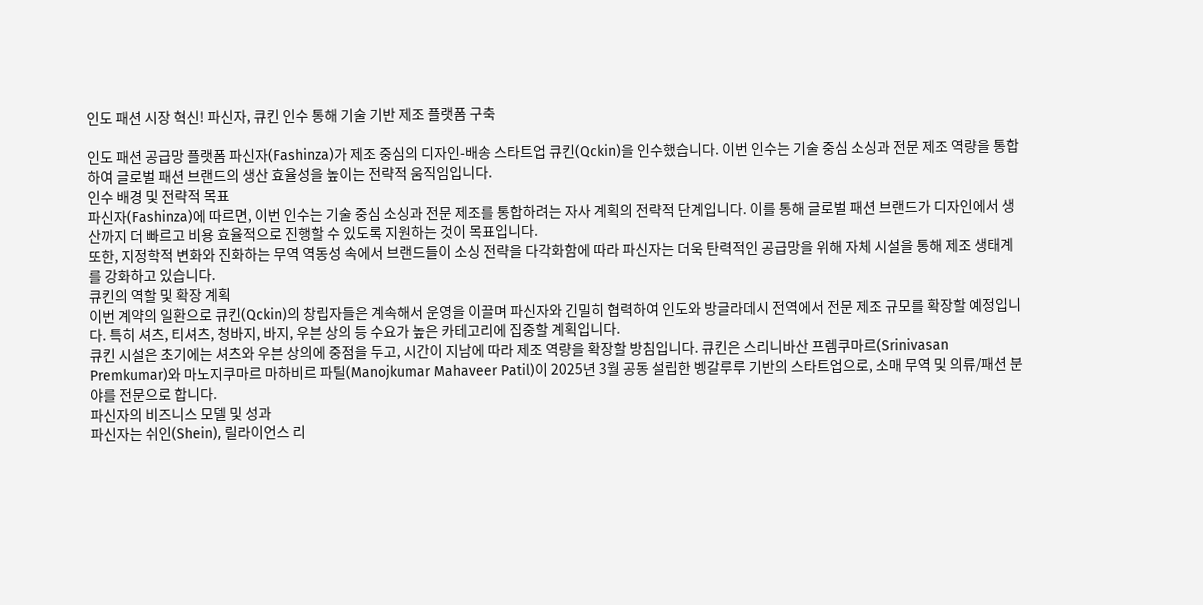인도 패션 시장 혁신! 파신자, 큐킨 인수 통해 기술 기반 제조 플랫폼 구축

인도 패션 공급망 플랫폼 파신자(Fashinza)가 제조 중심의 디자인-배송 스타트업 큐킨(Qckin)을 인수했습니다. 이번 인수는 기술 중심 소싱과 전문 제조 역량을 통합하여 글로벌 패션 브랜드의 생산 효율성을 높이는 전략적 움직임입니다.
인수 배경 및 전략적 목표
파신자(Fashinza)에 따르면, 이번 인수는 기술 중심 소싱과 전문 제조를 통합하려는 자사 계획의 전략적 단계입니다. 이를 통해 글로벌 패션 브랜드가 디자인에서 생산까지 더 빠르고 비용 효율적으로 진행할 수 있도록 지원하는 것이 목표입니다.
또한, 지정학적 변화와 진화하는 무역 역동성 속에서 브랜드들이 소싱 전략을 다각화함에 따라 파신자는 더욱 탄력적인 공급망을 위해 자체 시설을 통해 제조 생태계를 강화하고 있습니다.
큐킨의 역할 및 확장 계획
이번 계약의 일환으로 큐킨(Qckin)의 창립자들은 계속해서 운영을 이끌며 파신자와 긴밀히 협력하여 인도와 방글라데시 전역에서 전문 제조 규모를 확장할 예정입니다. 특히 셔츠, 티셔츠, 청바지, 바지, 우븐 상의 등 수요가 높은 카테고리에 집중할 계획입니다.
큐킨 시설은 초기에는 셔츠와 우븐 상의에 중점을 두고, 시간이 지남에 따라 제조 역량을 확장할 방침입니다. 큐킨은 스리니바산 프렘쿠마르(Srinivasan Premkumar)와 마노지쿠마르 마하비르 파틸(Manojkumar Mahaveer Patil)이 2025년 3월 공동 설립한 벵갈루루 기반의 스타트업으로, 소매 무역 및 의류/패션 분야를 전문으로 합니다.
파신자의 비즈니스 모델 및 성과
파신자는 쉬인(Shein), 릴라이언스 리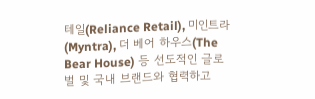테일(Reliance Retail), 미인트라(Myntra), 더 베어 하우스(The Bear House) 등 선도적인 글로벌 및 국내 브랜드와 협력하고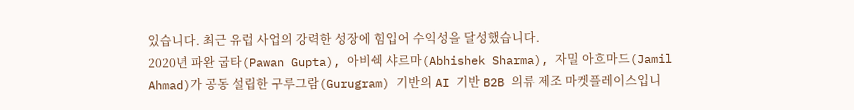있습니다. 최근 유럽 사업의 강력한 성장에 힘입어 수익성을 달성했습니다.
2020년 파완 굽타(Pawan Gupta), 아비쉑 샤르마(Abhishek Sharma), 자밀 아흐마드(Jamil Ahmad)가 공동 설립한 구루그람(Gurugram) 기반의 AI 기반 B2B 의류 제조 마켓플레이스입니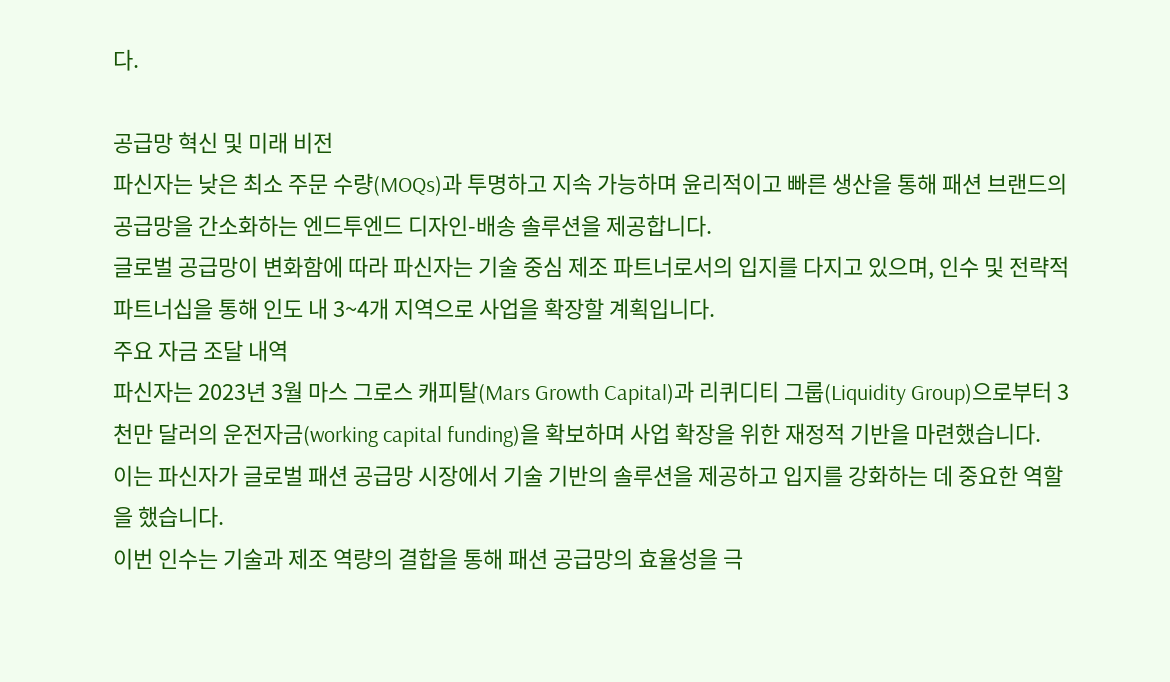다.

공급망 혁신 및 미래 비전
파신자는 낮은 최소 주문 수량(MOQs)과 투명하고 지속 가능하며 윤리적이고 빠른 생산을 통해 패션 브랜드의 공급망을 간소화하는 엔드투엔드 디자인-배송 솔루션을 제공합니다.
글로벌 공급망이 변화함에 따라 파신자는 기술 중심 제조 파트너로서의 입지를 다지고 있으며, 인수 및 전략적 파트너십을 통해 인도 내 3~4개 지역으로 사업을 확장할 계획입니다.
주요 자금 조달 내역
파신자는 2023년 3월 마스 그로스 캐피탈(Mars Growth Capital)과 리퀴디티 그룹(Liquidity Group)으로부터 3천만 달러의 운전자금(working capital funding)을 확보하며 사업 확장을 위한 재정적 기반을 마련했습니다.
이는 파신자가 글로벌 패션 공급망 시장에서 기술 기반의 솔루션을 제공하고 입지를 강화하는 데 중요한 역할을 했습니다.
이번 인수는 기술과 제조 역량의 결합을 통해 패션 공급망의 효율성을 극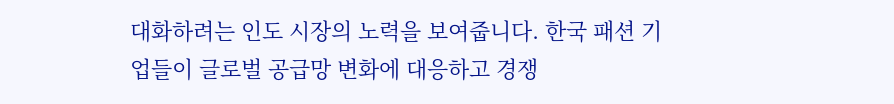대화하려는 인도 시장의 노력을 보여줍니다. 한국 패션 기업들이 글로벌 공급망 변화에 대응하고 경쟁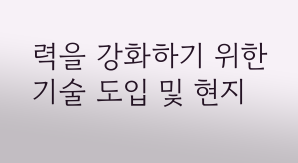력을 강화하기 위한 기술 도입 및 현지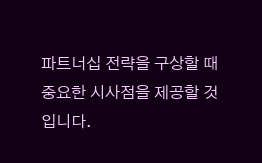파트너십 전략을 구상할 때 중요한 시사점을 제공할 것입니다.